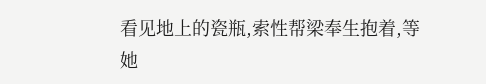看见地上的瓷瓶,索性帮梁奉生抱着,等她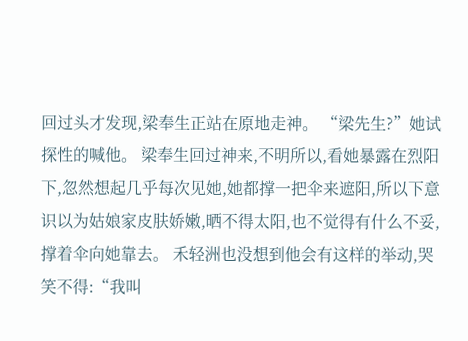回过头才发现,梁奉生正站在原地走神。 “梁先生?”她试探性的喊他。 梁奉生回过神来,不明所以,看她暴露在烈阳下,忽然想起几乎每次见她,她都撑一把伞来遮阳,所以下意识以为姑娘家皮肤娇嫩,晒不得太阳,也不觉得有什么不妥,撑着伞向她靠去。 禾轻洲也没想到他会有这样的举动,哭笑不得:“我叫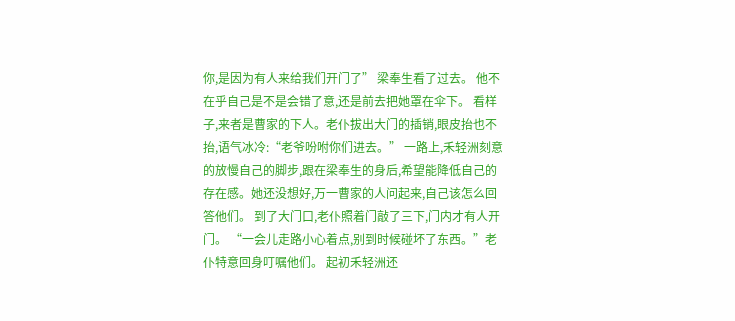你,是因为有人来给我们开门了” 梁奉生看了过去。 他不在乎自己是不是会错了意,还是前去把她罩在伞下。 看样子,来者是曹家的下人。老仆拔出大门的插销,眼皮抬也不抬,语气冰冷:“老爷吩咐你们进去。” 一路上,禾轻洲刻意的放慢自己的脚步,跟在梁奉生的身后,希望能降低自己的存在感。她还没想好,万一曹家的人问起来,自己该怎么回答他们。 到了大门口,老仆照着门敲了三下,门内才有人开门。 “一会儿走路小心着点,别到时候碰坏了东西。”老仆特意回身叮嘱他们。 起初禾轻洲还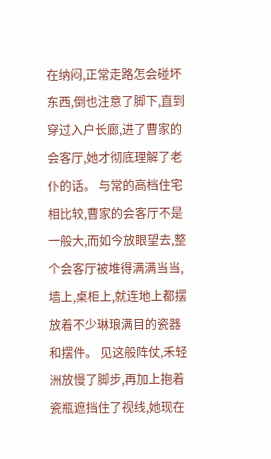在纳闷,正常走路怎会碰坏东西,倒也注意了脚下,直到穿过入户长廊,进了曹家的会客厅,她才彻底理解了老仆的话。 与常的高档住宅相比较,曹家的会客厅不是一般大,而如今放眼望去,整个会客厅被堆得满满当当,墙上,桌柜上,就连地上都摆放着不少琳琅满目的瓷器和摆件。 见这般阵仗,禾轻洲放慢了脚步,再加上抱着瓷瓶遮挡住了视线,她现在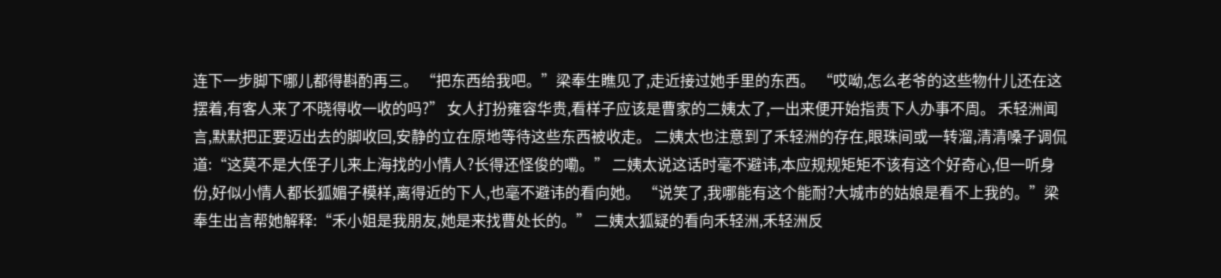连下一步脚下哪儿都得斟酌再三。 “把东西给我吧。”梁奉生瞧见了,走近接过她手里的东西。 “哎呦,怎么老爷的这些物什儿还在这摆着,有客人来了不晓得收一收的吗?” 女人打扮雍容华贵,看样子应该是曹家的二姨太了,一出来便开始指责下人办事不周。 禾轻洲闻言,默默把正要迈出去的脚收回,安静的立在原地等待这些东西被收走。 二姨太也注意到了禾轻洲的存在,眼珠间或一转溜,清清嗓子调侃道:“这莫不是大侄子儿来上海找的小情人?长得还怪俊的嘞。” 二姨太说这话时毫不避讳,本应规规矩矩不该有这个好奇心,但一听身份,好似小情人都长狐媚子模样,离得近的下人,也毫不避讳的看向她。 “说笑了,我哪能有这个能耐?大城市的姑娘是看不上我的。”梁奉生出言帮她解释:“禾小姐是我朋友,她是来找曹处长的。” 二姨太狐疑的看向禾轻洲,禾轻洲反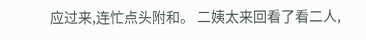应过来,连忙点头附和。 二姨太来回看了看二人,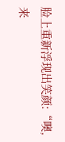脸上重新浮现出笑颜:“噢,来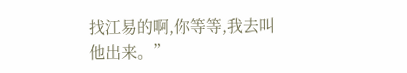找江易的啊,你等等,我去叫他出来。”